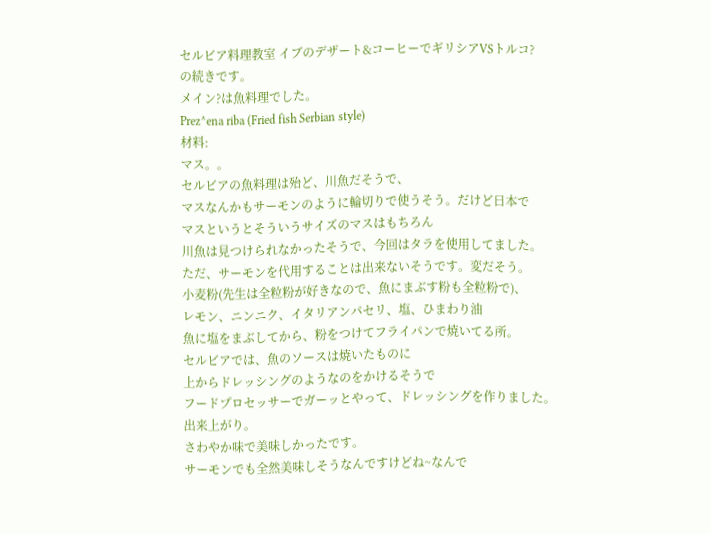セルビア料理教室 イブのデザート&コーヒーでギリシアVSトルコ?
の続きです。
メイン?は魚料理でした。
Prez^ena riba (Fried fish Serbian style)
材料:
マス。。
セルビアの魚料理は殆ど、川魚だそうで、
マスなんかもサーモンのように輪切りで使うそう。だけど日本で
マスというとそういうサイズのマスはもちろん
川魚は見つけられなかったそうで、今回はタラを使用してました。
ただ、サーモンを代用することは出来ないそうです。変だそう。
小麦粉(先生は全粒粉が好きなので、魚にまぶす粉も全粒粉で)、
レモン、ニンニク、イタリアンパセリ、塩、ひまわり油
魚に塩をまぶしてから、粉をつけてフライパンで焼いてる所。
セルビアでは、魚のソースは焼いたものに
上からドレッシングのようなのをかけるそうで
フードプロセッサーでガーッとやって、ドレッシングを作りました。
出来上がり。
さわやか味で美味しかったです。
サーモンでも全然美味しそうなんですけどね~なんで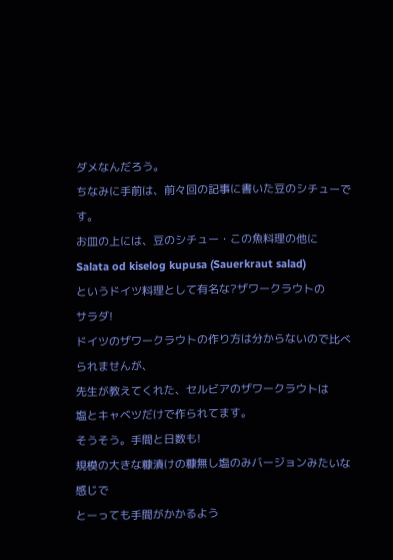ダメなんだろう。
ちなみに手前は、前々回の記事に書いた豆のシチューです。
お皿の上には、豆のシチュー・この魚料理の他に
Salata od kiselog kupusa (Sauerkraut salad)
というドイツ料理として有名な?ザワークラウトの
サラダ!
ドイツのザワークラウトの作り方は分からないので比べられませんが、
先生が教えてくれた、セルビアのザワークラウトは
塩とキャベツだけで作られてます。
そうそう。手間と日数も!
規模の大きな糠漬けの糠無し塩のみバージョンみたいな感じで
とーっても手間がかかるよう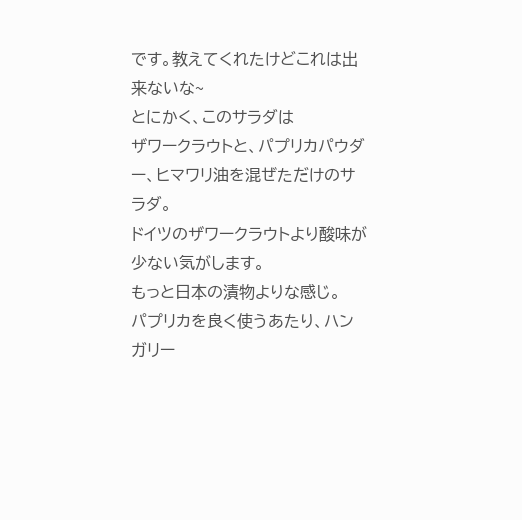です。教えてくれたけどこれは出来ないな~
とにかく、このサラダは
ザワークラウトと、パプリカパウダー、ヒマワリ油を混ぜただけのサラダ。
ドイツのザワークラウトより酸味が少ない気がします。
もっと日本の漬物よりな感じ。
パプリカを良く使うあたり、ハンガリー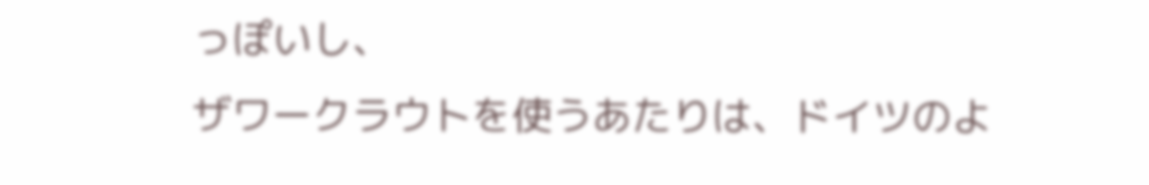っぽいし、
ザワークラウトを使うあたりは、ドイツのよ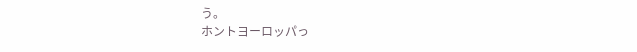う。
ホントヨーロッパっ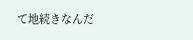て地続きなんだ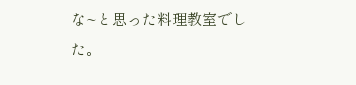な~と思った料理教室でした。